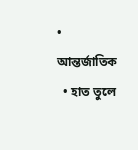• আন্তর্জাতিক
  • হাত তুলে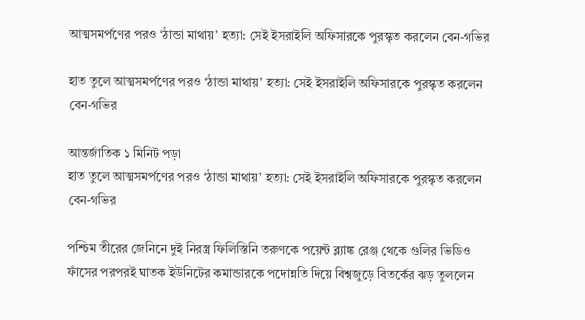আত্মসমর্পণের পরও ‘ঠান্ডা মাথায়’ হত্যা: সেই ইসরাইলি অফিসারকে পুরস্কৃত করলেন বেন-গভির

হাত তুলে আত্মসমর্পণের পরও ‘ঠান্ডা মাথায়’ হত্যা: সেই ইসরাইলি অফিসারকে পুরস্কৃত করলেন বেন-গভির

আন্তর্জাতিক ১ মিনিট পড়া
হাত তুলে আত্মসমর্পণের পরও ‘ঠান্ডা মাথায়’ হত্যা: সেই ইসরাইলি অফিসারকে পুরস্কৃত করলেন বেন-গভির

পশ্চিম তীরের জেনিনে দুই নিরস্ত্র ফিলিস্তিনি তরুণকে পয়েন্ট ব্ল্যাঙ্ক রেঞ্জ থেকে গুলির ভিডিও ফাঁসের পরপরই ঘাতক ইউনিটের কমান্ডারকে পদোন্নতি দিয়ে বিশ্বজুড়ে বিতর্কের ঝড় তুললেন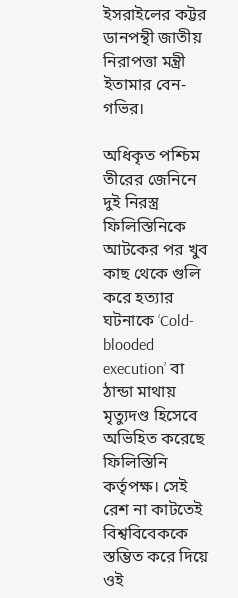ইসরাইলের কট্টর ডানপন্থী জাতীয় নিরাপত্তা মন্ত্রী ইতামার বেন-গভির।

অধিকৃত পশ্চিম তীরের জেনিনে দুই নিরস্ত্র ফিলিস্তিনিকে আটকের পর খুব কাছ থেকে গুলি করে হত্যার ঘটনাকে ‘Cold-blooded execution’ বা ঠান্ডা মাথায় মৃত্যুদণ্ড হিসেবে অভিহিত করেছে ফিলিস্তিনি কর্তৃপক্ষ। সেই রেশ না কাটতেই বিশ্ববিবেককে স্তম্ভিত করে দিয়ে ওই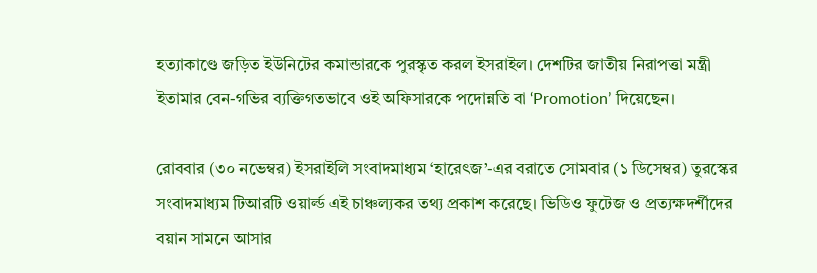হত্যাকাণ্ডে জড়িত ইউনিটের কমান্ডারকে পুরস্কৃত করল ইসরাইল। দেশটির জাতীয় নিরাপত্তা মন্ত্রী ইতামার বেন-গভির ব্যক্তিগতভাবে ওই অফিসারকে পদোন্নতি বা ‘Promotion’ দিয়েছেন।

রোববার (৩০ নভেম্বর) ইসরাইলি সংবাদমাধ্যম ‘হারেৎজ’-এর বরাতে সোমবার (১ ডিসেম্বর) তুরস্কের সংবাদমাধ্যম টিআরটি ওয়ার্ল্ড এই চাঞ্চল্যকর তথ্য প্রকাশ করেছে। ভিডিও ফুটেজ ও প্রত্যক্ষদর্শীদের বয়ান সামনে আসার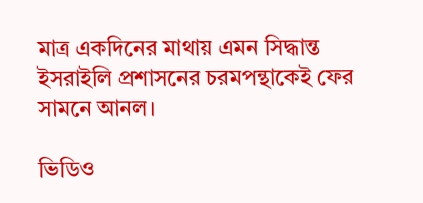মাত্র একদিনের মাথায় এমন সিদ্ধান্ত ইসরাইলি প্রশাসনের চরমপন্থাকেই ফের সামনে আনল।

ভিডিও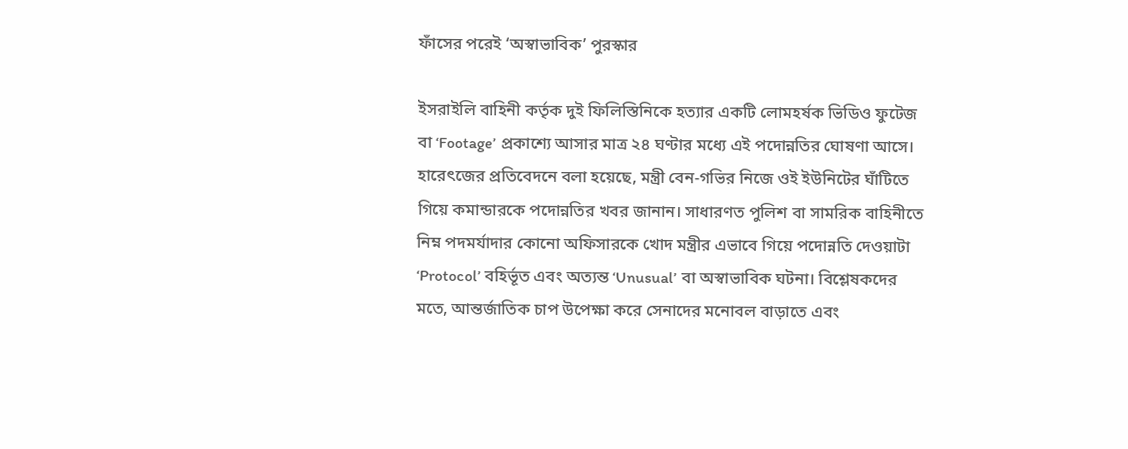ফাঁসের পরেই ‘অস্বাভাবিক’ পুরস্কার

ইসরাইলি বাহিনী কর্তৃক দুই ফিলিস্তিনিকে হত্যার একটি লোমহর্ষক ভিডিও ফুটেজ বা ‘Footage’ প্রকাশ্যে আসার মাত্র ২৪ ঘণ্টার মধ্যে এই পদোন্নতির ঘোষণা আসে। হারেৎজের প্রতিবেদনে বলা হয়েছে, মন্ত্রী বেন-গভির নিজে ওই ইউনিটের ঘাঁটিতে গিয়ে কমান্ডারকে পদোন্নতির খবর জানান। সাধারণত পুলিশ বা সামরিক বাহিনীতে নিম্ন পদমর্যাদার কোনো অফিসারকে খোদ মন্ত্রীর এভাবে গিয়ে পদোন্নতি দেওয়াটা ‘Protocol’ বহির্ভূত এবং অত্যন্ত ‘Unusual’ বা অস্বাভাবিক ঘটনা। বিশ্লেষকদের মতে, আন্তর্জাতিক চাপ উপেক্ষা করে সেনাদের মনোবল বাড়াতে এবং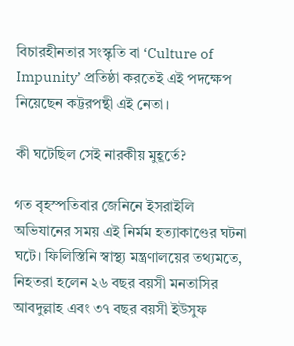বিচারহীনতার সংস্কৃতি বা ‘Culture of Impunity’ প্রতিষ্ঠা করতেই এই পদক্ষেপ নিয়েছেন কট্টরপন্থী এই নেতা।

কী ঘটেছিল সেই নারকীয় মুহূর্তে?

গত বৃহস্পতিবার জেনিনে ইসরাইলি অভিযানের সময় এই নির্মম হত্যাকাণ্ডের ঘটনা ঘটে। ফিলিস্তিনি স্বাস্থ্য মন্ত্রণালয়ের তথ্যমতে, নিহতরা হলেন ২৬ বছর বয়সী মনতাসির আবদুল্লাহ এবং ৩৭ বছর বয়সী ইউসুফ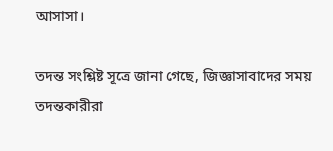আসাসা।

তদন্ত সংশ্লিষ্ট সূত্রে জানা গেছে, জিজ্ঞাসাবাদের সময় তদন্তকারীরা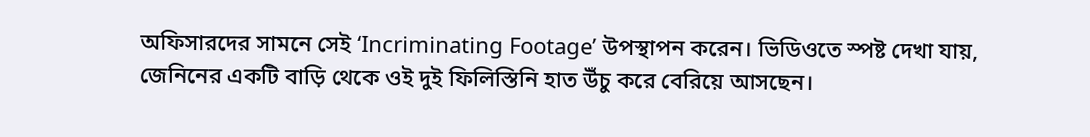অফিসারদের সামনে সেই ‘Incriminating Footage’ উপস্থাপন করেন। ভিডিওতে স্পষ্ট দেখা যায়, জেনিনের একটি বাড়ি থেকে ওই দুই ফিলিস্তিনি হাত উঁচু করে বেরিয়ে আসছেন।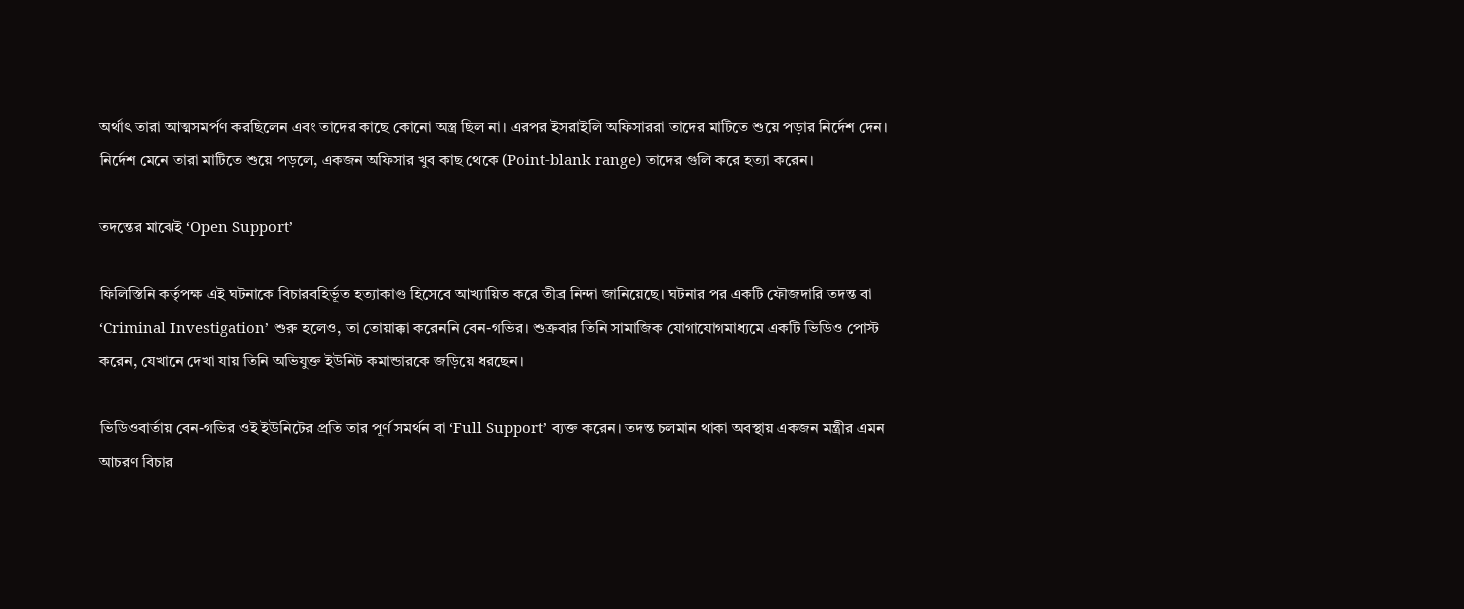অর্থাৎ তারা আত্মসমর্পণ করছিলেন এবং তাদের কাছে কোনো অস্ত্র ছিল না। এরপর ইসরাইলি অফিসাররা তাদের মাটিতে শুয়ে পড়ার নির্দেশ দেন। নির্দেশ মেনে তারা মাটিতে শুয়ে পড়লে, একজন অফিসার খুব কাছ থেকে (Point-blank range) তাদের গুলি করে হত্যা করেন।

তদন্তের মাঝেই ‘Open Support’

ফিলিস্তিনি কর্তৃপক্ষ এই ঘটনাকে বিচারবহির্ভূত হত্যাকাণ্ড হিসেবে আখ্যায়িত করে তীব্র নিন্দা জানিয়েছে। ঘটনার পর একটি ফৌজদারি তদন্ত বা ‘Criminal Investigation’ শুরু হলেও, তা তোয়াক্কা করেননি বেন-গভির। শুক্রবার তিনি সামাজিক যোগাযোগমাধ্যমে একটি ভিডিও পোস্ট করেন, যেখানে দেখা যায় তিনি অভিযুক্ত ইউনিট কমান্ডারকে জড়িয়ে ধরছেন।

ভিডিওবার্তায় বেন-গভির ওই ইউনিটের প্রতি তার পূর্ণ সমর্থন বা ‘Full Support’ ব্যক্ত করেন। তদন্ত চলমান থাকা অবস্থায় একজন মন্ত্রীর এমন আচরণ বিচার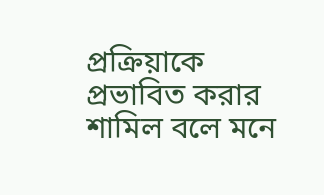প্রক্রিয়াকে প্রভাবিত করার শামিল বলে মনে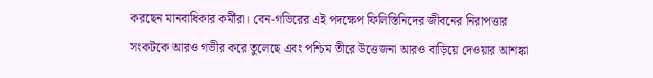করছেন মানবাধিকার কর্মীরা। বেন-গভিরের এই পদক্ষেপ ফিলিস্তিনিদের জীবনের নিরাপত্তার সংকটকে আরও গভীর করে তুলেছে এবং পশ্চিম তীরে উত্তেজনা আরও বাড়িয়ে দেওয়ার আশঙ্কা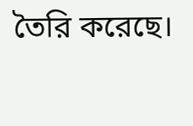তৈরি করেছে।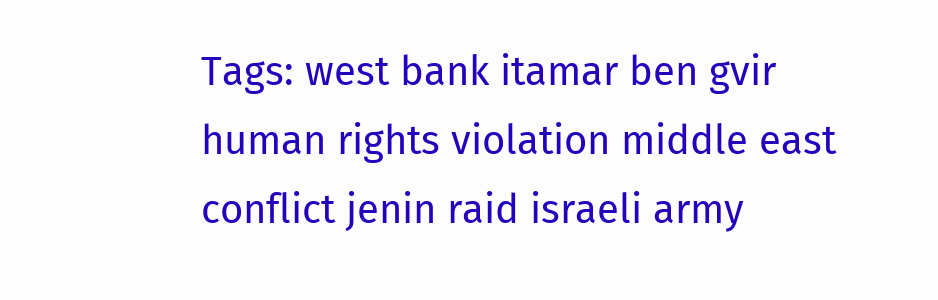Tags: west bank itamar ben gvir human rights violation middle east conflict jenin raid israeli army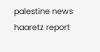palestine news haaretz report